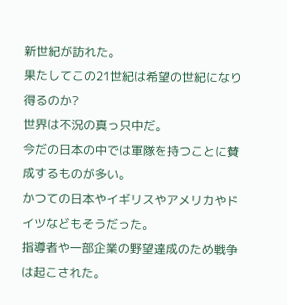新世紀が訪れた。
果たしてこの21世紀は希望の世紀になり得るのか?
世界は不況の真っ只中だ。
今だの日本の中では軍隊を持つことに賛成するものが多い。
かつての日本やイギリスやアメリカやドイツなどもそうだった。
指導者や一部企業の野望達成のため戦争は起こされた。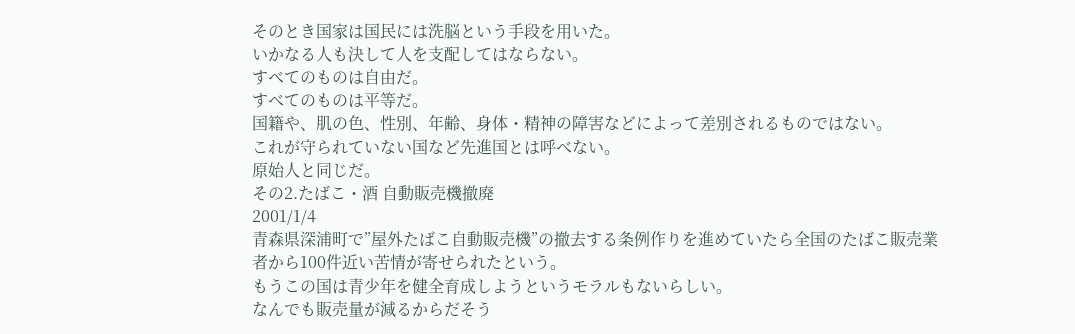そのとき国家は国民には洗脳という手段を用いた。
いかなる人も決して人を支配してはならない。
すべてのものは自由だ。
すべてのものは平等だ。
国籍や、肌の色、性別、年齢、身体・精神の障害などによって差別されるものではない。
これが守られていない国など先進国とは呼べない。
原始人と同じだ。
その2.たばこ・酒 自動販売機撤廃
2001/1/4
青森県深浦町で”屋外たばこ自動販売機”の撤去する条例作りを進めていたら全国のたばこ販売業者から100件近い苦情が寄せられたという。
もうこの国は青少年を健全育成しようというモラルもないらしい。
なんでも販売量が減るからだそう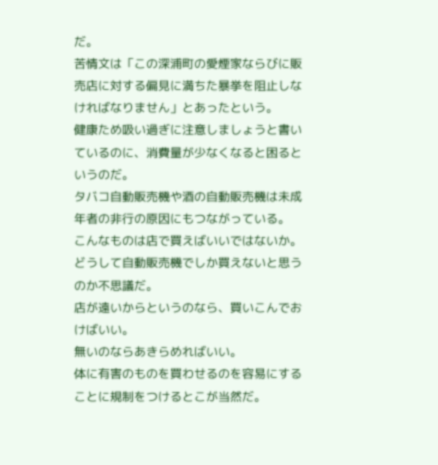だ。
苦情文は「この深浦町の愛煙家ならびに販売店に対する偏見に満ちた暴挙を阻止しなければなりません」とあったという。
健康ため吸い過ぎに注意しましょうと書いているのに、消費量が少なくなると困るというのだ。
タバコ自動販売機や酒の自動販売機は未成年者の非行の原因にもつながっている。
こんなものは店で買えばいいではないか。
どうして自動販売機でしか買えないと思うのか不思議だ。
店が遠いからというのなら、買いこんでおけばいい。
無いのならあきらめればいい。
体に有害のものを買わせるのを容易にすることに規制をつけるとこが当然だ。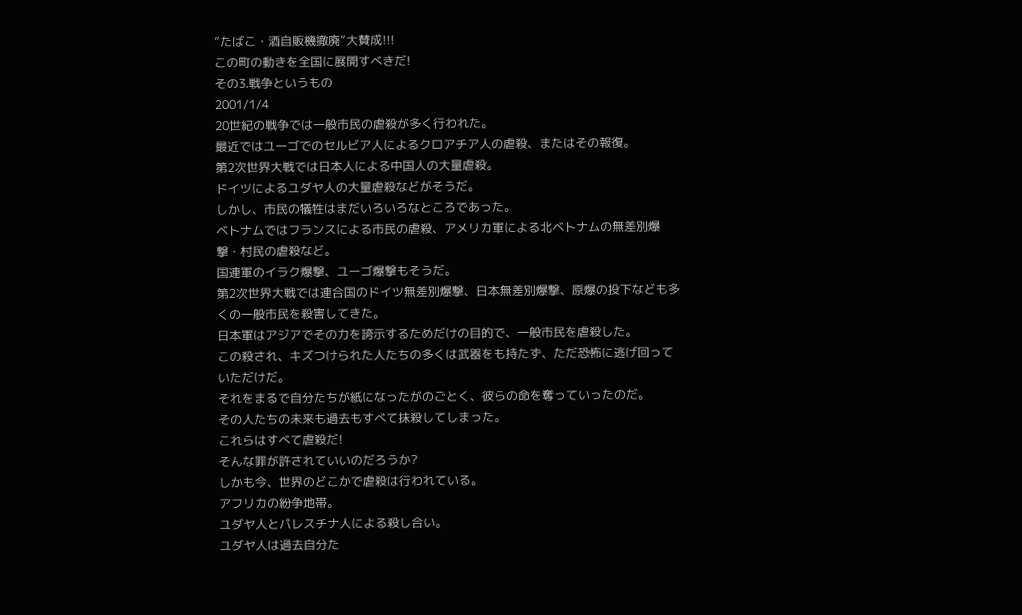”たばこ・酒自販機撤廃”大賛成!!!
この町の動きを全国に展開すべきだ!
その3.戦争というもの
2001/1/4
20世紀の戦争では一般市民の虐殺が多く行われた。
最近ではユーゴでのセルビア人によるクロアチア人の虐殺、またはその報復。
第2次世界大戦では日本人による中国人の大量虐殺。
ドイツによるユダヤ人の大量虐殺などがそうだ。
しかし、市民の犠牲はまだいろいろなところであった。
ベトナムではフランスによる市民の虐殺、アメリカ軍による北ベトナムの無差別爆撃・村民の虐殺など。
国連軍のイラク爆撃、ユーゴ爆撃もそうだ。
第2次世界大戦では連合国のドイツ無差別爆撃、日本無差別爆撃、原爆の投下なども多くの一般市民を殺害してきた。
日本軍はアジアでその力を誇示するためだけの目的で、一般市民を虐殺した。
この殺され、キズつけられた人たちの多くは武器をも持たず、ただ恐怖に逃げ回っていただけだ。
それをまるで自分たちが紙になったがのごとく、彼らの命を奪っていったのだ。
その人たちの未来も過去もすべて抹殺してしまった。
これらはすべて虐殺だ!
そんな罪が許されていいのだろうか?
しかも今、世界のどこかで虐殺は行われている。
アフリカの紛争地帯。
ユダヤ人とパレスチナ人による殺し合い。
ユダヤ人は過去自分た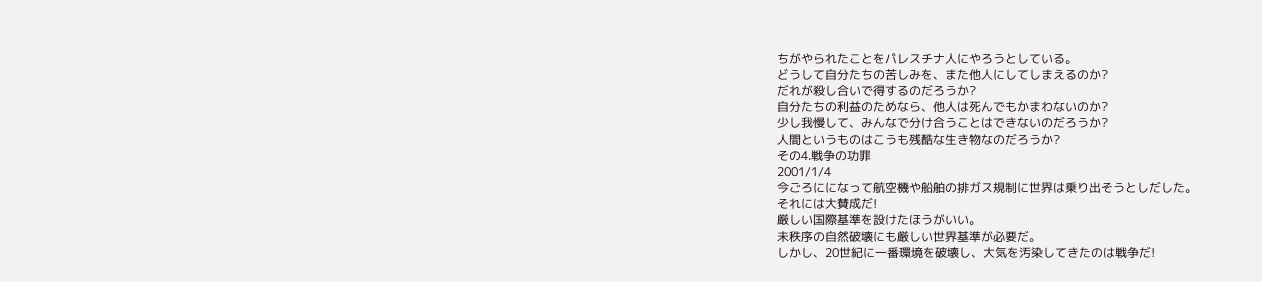ちがやられたことをパレスチナ人にやろうとしている。
どうして自分たちの苦しみを、また他人にしてしまえるのか?
だれが殺し合いで得するのだろうか?
自分たちの利益のためなら、他人は死んでもかまわないのか?
少し我慢して、みんなで分け合うことはできないのだろうか?
人間というものはこうも残酷な生き物なのだろうか?
その4.戦争の功罪
2001/1/4
今ごろにになって航空機や船舶の排ガス規制に世界は乗り出そうとしだした。
それには大賛成だ!
厳しい国際基準を設けたほうがいい。
未秩序の自然破壊にも厳しい世界基準が必要だ。
しかし、20世紀に一番環境を破壊し、大気を汚染してきたのは戦争だ!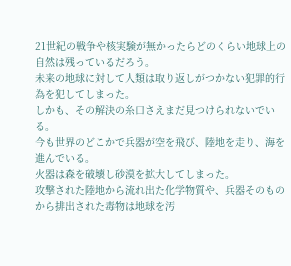21世紀の戦争や核実験が無かったらどのくらい地球上の自然は残っているだろう。
未来の地球に対して人類は取り返しがつかない犯罪的行為を犯してしまった。
しかも、その解決の糸口さえまだ見つけられないでいる。
今も世界のどこかで兵器が空を飛び、陸地を走り、海を進んでいる。
火器は森を破壊し砂漠を拡大してしまった。
攻撃された陸地から流れ出た化学物質や、兵器そのものから排出された毒物は地球を汚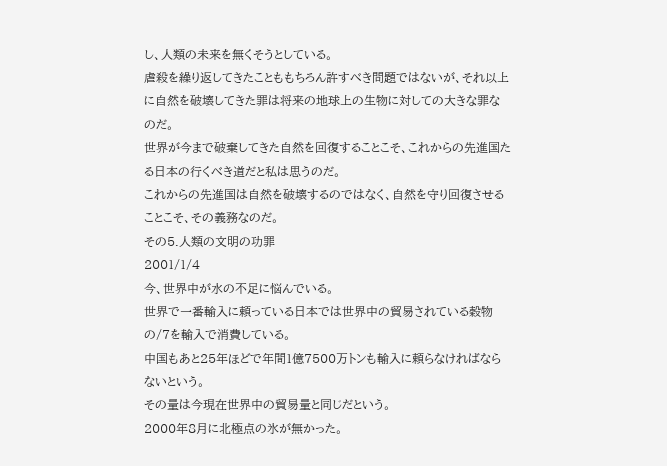し、人類の未来を無くそうとしている。
虐殺を繰り返してきたことももちろん許すべき問題ではないが、それ以上に自然を破壊してきた罪は将来の地球上の生物に対しての大きな罪なのだ。
世界が今まで破棄してきた自然を回復することこそ、これからの先進国たる日本の行くべき道だと私は思うのだ。
これからの先進国は自然を破壊するのではなく、自然を守り回復させることこそ、その義務なのだ。
その5.人類の文明の功罪
2001/1/4
今、世界中が水の不足に悩んでいる。
世界で一番輸入に頼っている日本では世界中の貿易されている穀物の/7を輸入で消費している。
中国もあと25年ほどで年間1億7500万トンも輸入に頼らなければならないという。
その量は今現在世界中の貿易量と同じだという。
2000年8月に北極点の氷が無かった。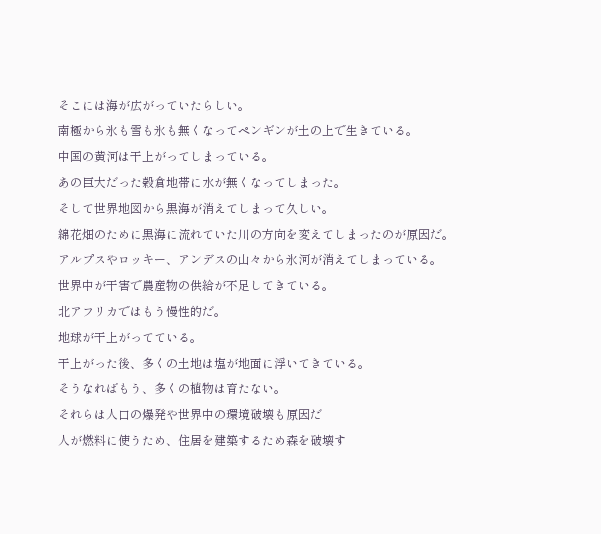そこには海が広がっていたらしい。
南極から氷も雪も氷も無くなってペンギンが土の上で生きている。
中国の黄河は干上がってしまっている。
あの巨大だった穀倉地帯に水が無くなってしまった。
そして世界地図から黒海が消えてしまって久しい。
綿花畑のために黒海に流れていた川の方向を変えてしまったのが原因だ。
アルプスやロッキー、アンデスの山々から氷河が消えてしまっている。
世界中が干害で農産物の供給が不足してきている。
北アフリカではもう慢性的だ。
地球が干上がってている。
干上がった後、多くの土地は塩が地面に浮いてきている。
そうなればもう、多くの植物は育たない。
それらは人口の爆発や世界中の環境破壊も原因だ
人が燃料に使うため、住居を建築するため森を破壊す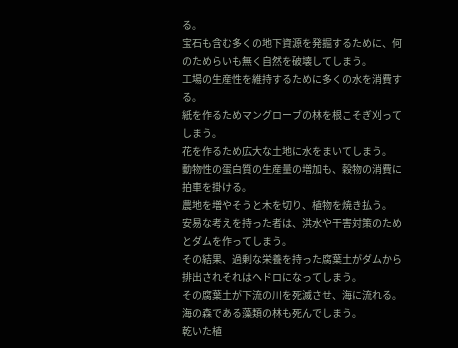る。
宝石も含む多くの地下資源を発掘するために、何のためらいも無く自然を破壊してしまう。
工場の生産性を維持するために多くの水を消費する。
紙を作るためマングローブの林を根こそぎ刈ってしまう。
花を作るため広大な土地に水をまいてしまう。
動物性の蛋白質の生産量の増加も、穀物の消費に拍車を掛ける。
農地を増やそうと木を切り、植物を焼き払う。
安易な考えを持った者は、洪水や干害対策のためとダムを作ってしまう。
その結果、過剰な栄養を持った腐葉土がダムから排出されそれはヘドロになってしまう。
その腐葉土が下流の川を死滅させ、海に流れる。
海の森である藻類の林も死んでしまう。
乾いた植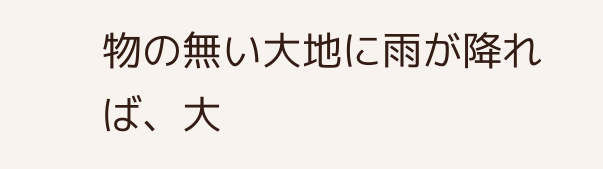物の無い大地に雨が降れば、大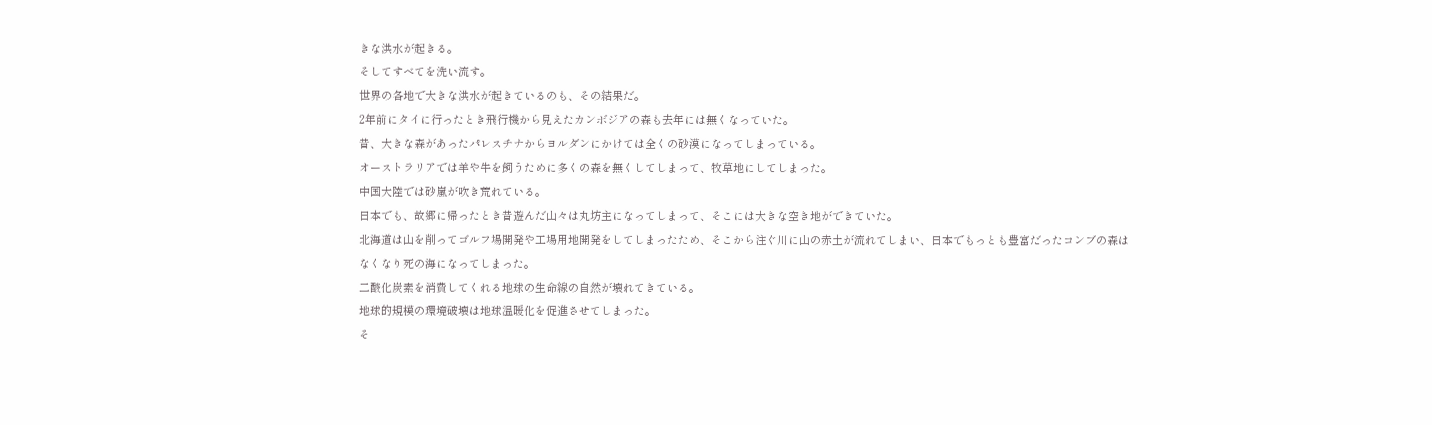きな洪水が起きる。
そしてすべてを洗い流す。
世界の各地で大きな洪水が起きているのも、その結果だ。
2年前にタイに行ったとき飛行機から見えたカンボジアの森も去年には無くなっていた。
昔、大きな森があったパレスチナからヨルダンにかけては全くの砂漠になってしまっている。
オーストラリアでは羊や牛を飼うために多くの森を無くしてしまって、牧草地にしてしまった。
中国大陸では砂嵐が吹き荒れている。
日本でも、故郷に帰ったとき昔遊んだ山々は丸坊主になってしまって、そこには大きな空き地ができていた。
北海道は山を削ってゴルフ場開発や工場用地開発をしてしまったため、そこから注ぐ川に山の赤土が流れてしまい、日本でもっとも豊富だったコンブの森はなくなり死の海になってしまった。
二酸化炭素を消費してくれる地球の生命線の自然が壊れてきている。
地球的規模の環境破壊は地球温暖化を促進させてしまった。
そ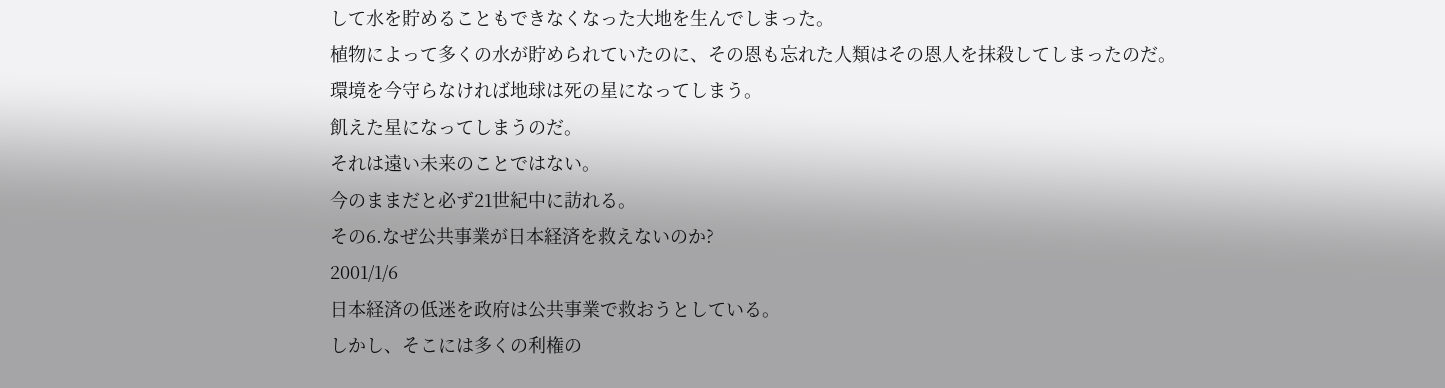して水を貯めることもできなくなった大地を生んでしまった。
植物によって多くの水が貯められていたのに、その恩も忘れた人類はその恩人を抹殺してしまったのだ。
環境を今守らなければ地球は死の星になってしまう。
飢えた星になってしまうのだ。
それは遠い未来のことではない。
今のままだと必ず21世紀中に訪れる。
その6.なぜ公共事業が日本経済を救えないのか?
2001/1/6
日本経済の低迷を政府は公共事業で救おうとしている。
しかし、そこには多くの利権の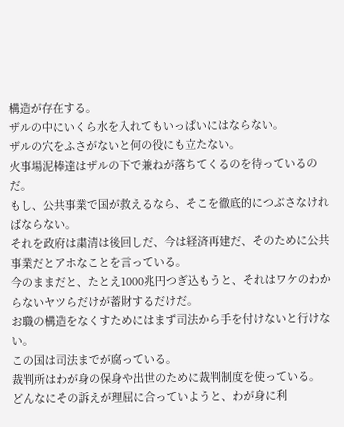構造が存在する。
ザルの中にいくら水を入れてもいっぱいにはならない。
ザルの穴をふさがないと何の役にも立たない。
火事場泥棒達はザルの下で兼ねが落ちてくるのを待っているのだ。
もし、公共事業で国が救えるなら、そこを徹底的につぶさなければならない。
それを政府は粛清は後回しだ、今は経済再建だ、そのために公共事業だとアホなことを言っている。
今のままだと、たとえ1000兆円つぎ込もうと、それはワケのわからないヤツらだけが蓄財するだけだ。
お職の構造をなくすためにはまず司法から手を付けないと行けない。
この国は司法までが腐っている。
裁判所はわが身の保身や出世のために裁判制度を使っている。
どんなにその訴えが理屈に合っていようと、わが身に利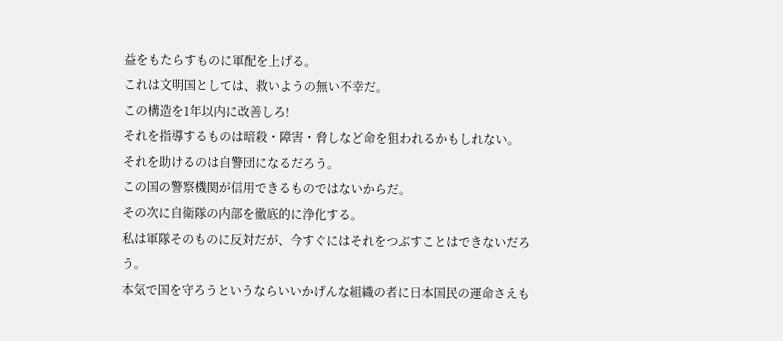益をもたらすものに軍配を上げる。
これは文明国としては、救いようの無い不幸だ。
この構造を1年以内に改善しろ!
それを指導するものは暗殺・障害・脅しなど命を狙われるかもしれない。
それを助けるのは自警団になるだろう。
この国の警察機関が信用できるものではないからだ。
その次に自衛隊の内部を徹底的に浄化する。
私は軍隊そのものに反対だが、今すぐにはそれをつぶすことはできないだろう。
本気で国を守ろうというならいいかげんな組織の者に日本国民の運命さえも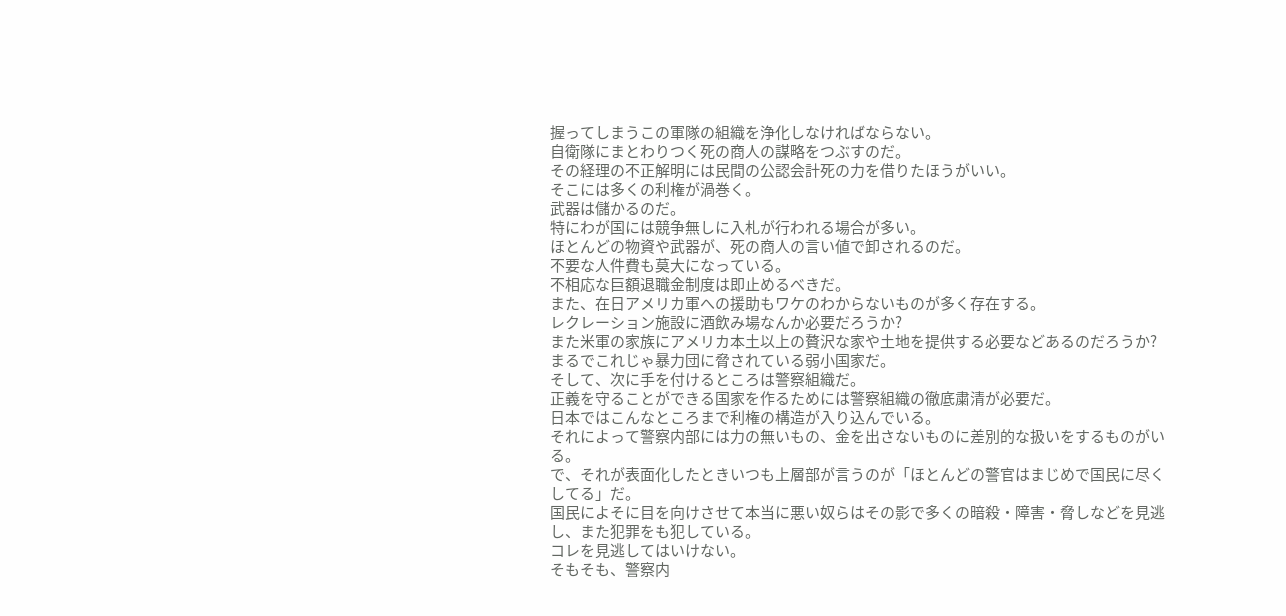握ってしまうこの軍隊の組織を浄化しなければならない。
自衛隊にまとわりつく死の商人の謀略をつぶすのだ。
その経理の不正解明には民間の公認会計死の力を借りたほうがいい。
そこには多くの利権が渦巻く。
武器は儲かるのだ。
特にわが国には競争無しに入札が行われる場合が多い。
ほとんどの物資や武器が、死の商人の言い値で卸されるのだ。
不要な人件費も莫大になっている。
不相応な巨額退職金制度は即止めるべきだ。
また、在日アメリカ軍への援助もワケのわからないものが多く存在する。
レクレーション施設に酒飲み場なんか必要だろうか?
また米軍の家族にアメリカ本土以上の贅沢な家や土地を提供する必要などあるのだろうか?
まるでこれじゃ暴力団に脅されている弱小国家だ。
そして、次に手を付けるところは警察組織だ。
正義を守ることができる国家を作るためには警察組織の徹底粛清が必要だ。
日本ではこんなところまで利権の構造が入り込んでいる。
それによって警察内部には力の無いもの、金を出さないものに差別的な扱いをするものがいる。
で、それが表面化したときいつも上層部が言うのが「ほとんどの警官はまじめで国民に尽くしてる」だ。
国民によそに目を向けさせて本当に悪い奴らはその影で多くの暗殺・障害・脅しなどを見逃し、また犯罪をも犯している。
コレを見逃してはいけない。
そもそも、警察内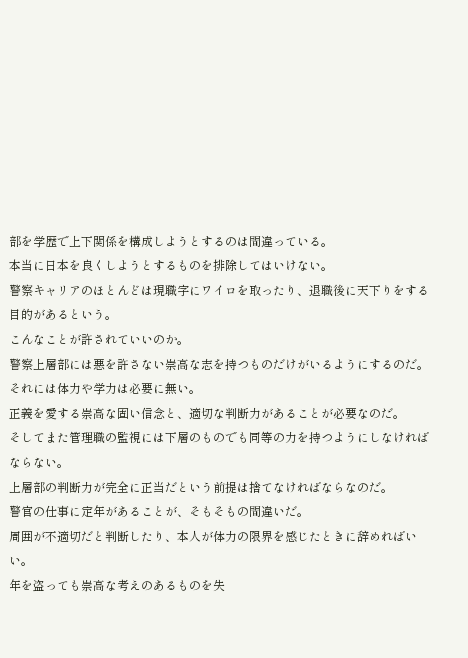部を学歴で上下関係を構成しようとするのは間違っている。
本当に日本を良くしようとするものを排除してはいけない。
警察キャリアのほとんどは現職字にワイロを取ったり、退職後に天下りをする目的があるという。
こんなことが許されていいのか。
警察上層部には悪を許さない崇高な志を持つものだけがいるようにするのだ。
それには体力や学力は必要に無い。
正義を愛する崇高な固い信念と、適切な判断力があることが必要なのだ。
そしてまた管理職の監視には下層のものでも同等の力を持つようにしなければならない。
上層部の判断力が完全に正当だという前提は捨てなければならなのだ。
警官の仕事に定年があることが、そもそもの間違いだ。
周囲が不適切だと判断したり、本人が体力の限界を感じたときに辞めればいい。
年を盗っても崇高な考えのあるものを失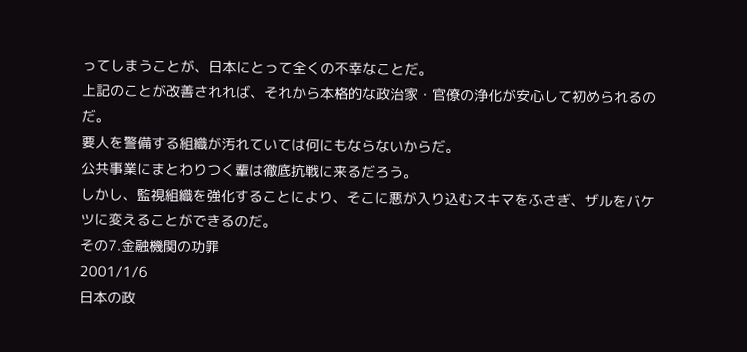ってしまうことが、日本にとって全くの不幸なことだ。
上記のことが改善されれば、それから本格的な政治家・官僚の浄化が安心して初められるのだ。
要人を警備する組織が汚れていては何にもならないからだ。
公共事業にまとわりつく輩は徹底抗戦に来るだろう。
しかし、監視組織を強化することにより、そこに悪が入り込むスキマをふさぎ、ザルをバケツに変えることができるのだ。
その7.金融機関の功罪
2001/1/6
日本の政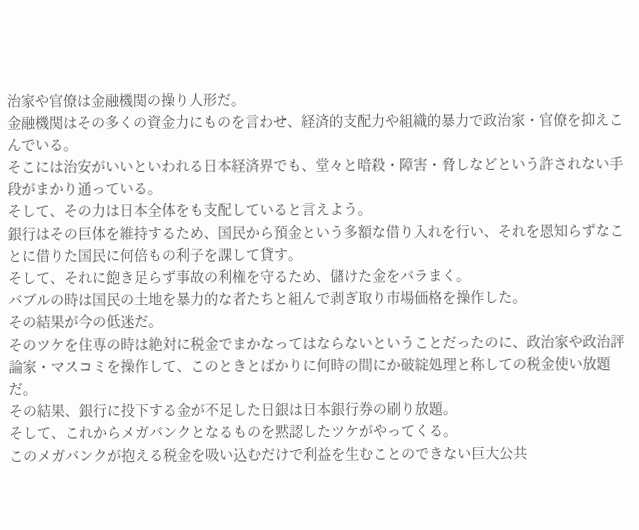治家や官僚は金融機関の操り人形だ。
金融機関はその多くの資金力にものを言わせ、経済的支配力や組織的暴力で政治家・官僚を抑えこんでいる。
そこには治安がいいといわれる日本経済界でも、堂々と暗殺・障害・脅しなどという許されない手段がまかり通っている。
そして、その力は日本全体をも支配していると言えよう。
銀行はその巨体を維持するため、国民から預金という多額な借り入れを行い、それを恩知らずなことに借りた国民に何倍もの利子を課して貸す。
そして、それに飽き足らず事故の利権を守るため、儲けた金をバラまく。
バブルの時は国民の土地を暴力的な者たちと組んで剥ぎ取り市場価格を操作した。
その結果が今の低迷だ。
そのツケを住専の時は絶対に税金でまかなってはならないということだったのに、政治家や政治評論家・マスコミを操作して、このときとばかりに何時の間にか破綻処理と称しての税金使い放題だ。
その結果、銀行に投下する金が不足した日銀は日本銀行券の刷り放題。
そして、これからメガバンクとなるものを黙認したツケがやってくる。
このメガバンクが抱える税金を吸い込むだけで利益を生むことのできない巨大公共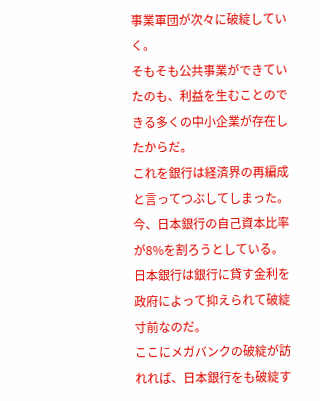事業軍団が次々に破綻していく。
そもそも公共事業ができていたのも、利益を生むことのできる多くの中小企業が存在したからだ。
これを銀行は経済界の再編成と言ってつぶしてしまった。
今、日本銀行の自己資本比率が8%を割ろうとしている。
日本銀行は銀行に貸す金利を政府によって抑えられて破綻寸前なのだ。
ここにメガバンクの破綻が訪れれば、日本銀行をも破綻す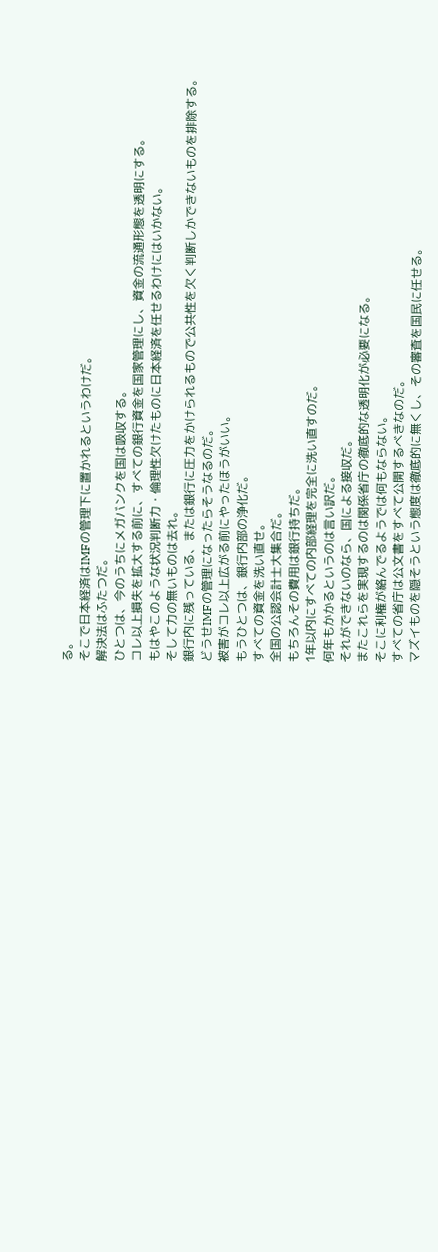る。
そこで日本経済はIMFの管理下に置かれるというわけだ。
解決法はふたつだ。
ひとつは、今のうちにメガバンクを国は吸収する。
コレ以上損失を拡大する前に、すべての銀行資金を国家管理にし、資金の流通形態を透明にする。
もはやこのような状況判断力・倫理性欠けたものに日本経済を任せるわけにはいかない。
そして力の無いものは去れ。
銀行内に残っている、または銀行に圧力をかけられるもので公共性を欠く判断しかできないものを排除する。
どうせIMFの管理になったらそうなるのだ。
被害がコレ以上広がる前にやったほうがいい。
もうひとつは、銀行内部の浄化だ。
すべての資金を洗い直せ。
全国の公認会計士大集合だ。
もちろんその費用は銀行持ちだ。
1年以内にすべての内部経理を完全に洗い直すのだ。
何年もかかるというのは言い訳だ。
それができないのなら、国による接収だ。
またこれらを実現するのは関係省庁の徹底的な透明化が必要になる。
そこに利権が絡んでるようでは何もならない。
すべての省庁は公文書をすべて公開するべきなのだ。
マズイものを隠そうという態度は徹底的に無くし、その審査を国民に任せる。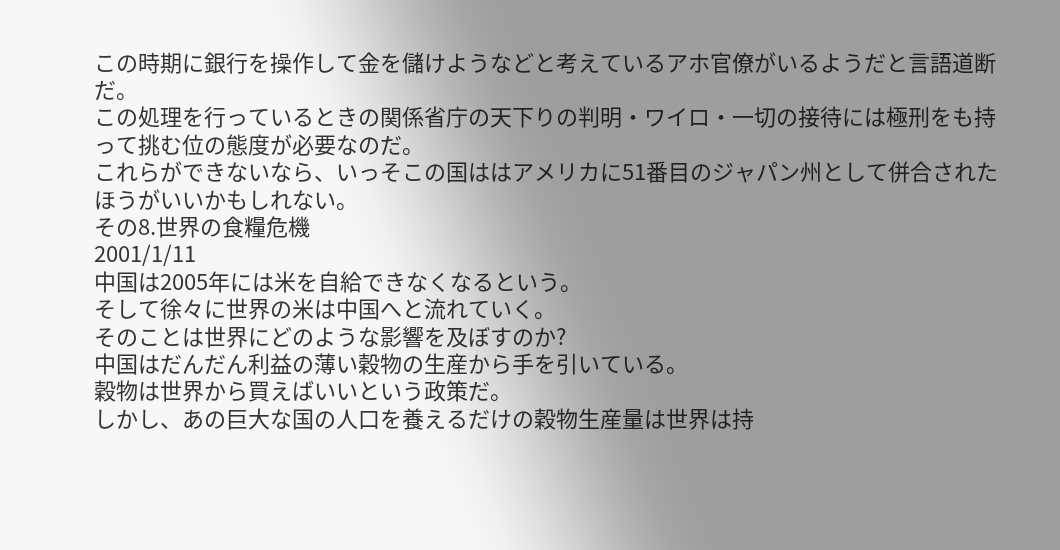この時期に銀行を操作して金を儲けようなどと考えているアホ官僚がいるようだと言語道断だ。
この処理を行っているときの関係省庁の天下りの判明・ワイロ・一切の接待には極刑をも持って挑む位の態度が必要なのだ。
これらができないなら、いっそこの国ははアメリカに51番目のジャパン州として併合されたほうがいいかもしれない。
その8.世界の食糧危機
2001/1/11
中国は2005年には米を自給できなくなるという。
そして徐々に世界の米は中国へと流れていく。
そのことは世界にどのような影響を及ぼすのか?
中国はだんだん利益の薄い穀物の生産から手を引いている。
穀物は世界から買えばいいという政策だ。
しかし、あの巨大な国の人口を養えるだけの穀物生産量は世界は持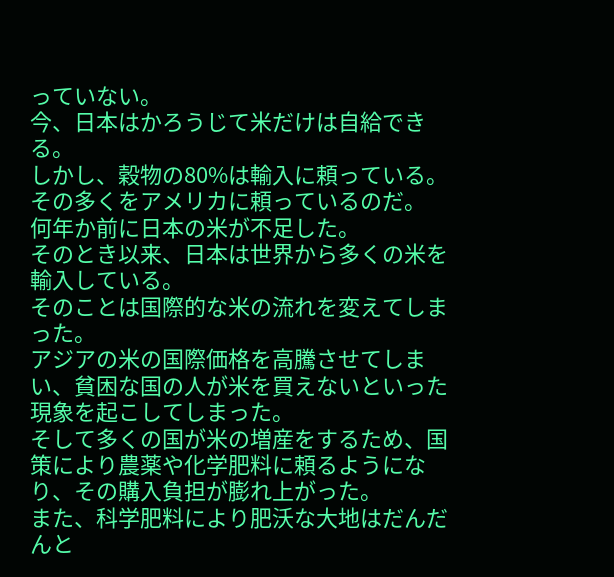っていない。
今、日本はかろうじて米だけは自給できる。
しかし、穀物の80%は輸入に頼っている。
その多くをアメリカに頼っているのだ。
何年か前に日本の米が不足した。
そのとき以来、日本は世界から多くの米を輸入している。
そのことは国際的な米の流れを変えてしまった。
アジアの米の国際価格を高騰させてしまい、貧困な国の人が米を買えないといった現象を起こしてしまった。
そして多くの国が米の増産をするため、国策により農薬や化学肥料に頼るようになり、その購入負担が膨れ上がった。
また、科学肥料により肥沃な大地はだんだんと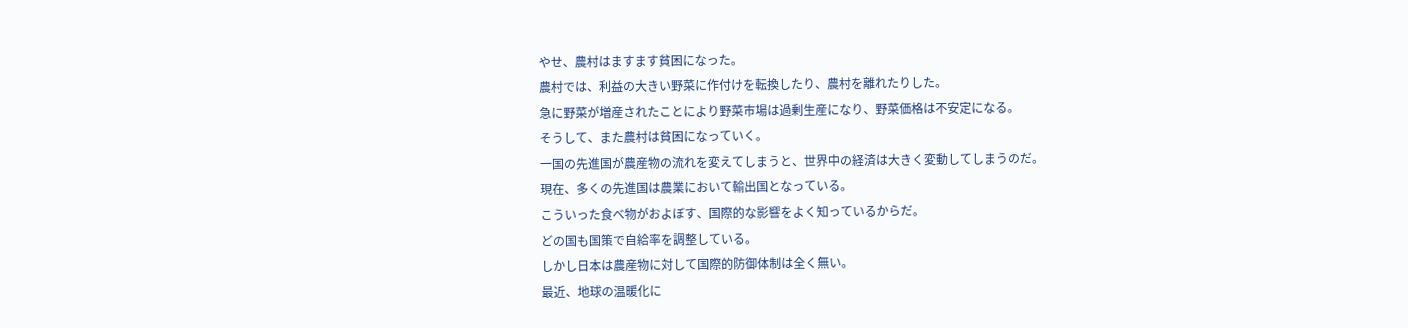やせ、農村はますます貧困になった。
農村では、利益の大きい野菜に作付けを転換したり、農村を離れたりした。
急に野菜が増産されたことにより野菜市場は過剰生産になり、野菜価格は不安定になる。
そうして、また農村は貧困になっていく。
一国の先進国が農産物の流れを変えてしまうと、世界中の経済は大きく変動してしまうのだ。
現在、多くの先進国は農業において輸出国となっている。
こういった食べ物がおよぼす、国際的な影響をよく知っているからだ。
どの国も国策で自給率を調整している。
しかし日本は農産物に対して国際的防御体制は全く無い。
最近、地球の温暖化に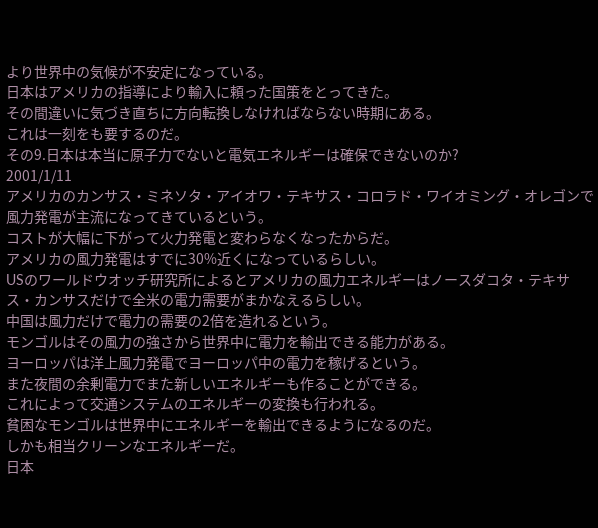より世界中の気候が不安定になっている。
日本はアメリカの指導により輸入に頼った国策をとってきた。
その間違いに気づき直ちに方向転換しなければならない時期にある。
これは一刻をも要するのだ。
その9.日本は本当に原子力でないと電気エネルギーは確保できないのか?
2001/1/11
アメリカのカンサス・ミネソタ・アイオワ・テキサス・コロラド・ワイオミング・オレゴンで風力発電が主流になってきているという。
コストが大幅に下がって火力発電と変わらなくなったからだ。
アメリカの風力発電はすでに30%近くになっているらしい。
USのワールドウオッチ研究所によるとアメリカの風力エネルギーはノースダコタ・テキサス・カンサスだけで全米の電力需要がまかなえるらしい。
中国は風力だけで電力の需要の2倍を造れるという。
モンゴルはその風力の強さから世界中に電力を輸出できる能力がある。
ヨーロッパは洋上風力発電でヨーロッパ中の電力を稼げるという。
また夜間の余剰電力でまた新しいエネルギーも作ることができる。
これによって交通システムのエネルギーの変換も行われる。
貧困なモンゴルは世界中にエネルギーを輸出できるようになるのだ。
しかも相当クリーンなエネルギーだ。
日本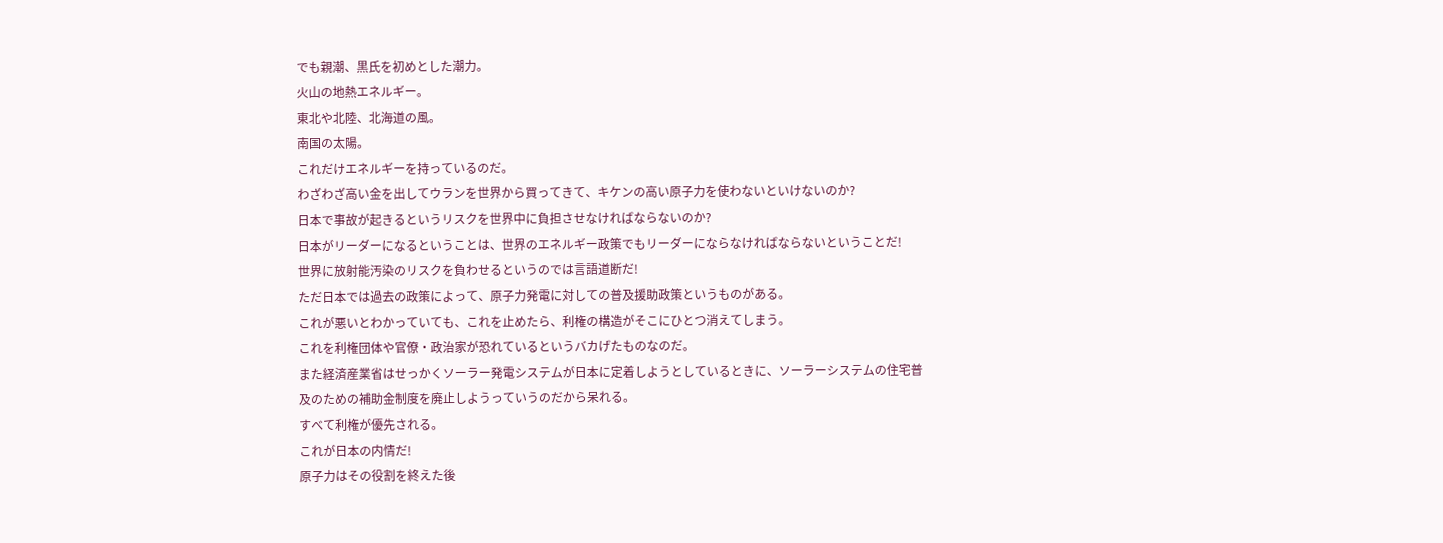でも親潮、黒氏を初めとした潮力。
火山の地熱エネルギー。
東北や北陸、北海道の風。
南国の太陽。
これだけエネルギーを持っているのだ。
わざわざ高い金を出してウランを世界から買ってきて、キケンの高い原子力を使わないといけないのか?
日本で事故が起きるというリスクを世界中に負担させなければならないのか?
日本がリーダーになるということは、世界のエネルギー政策でもリーダーにならなければならないということだ!
世界に放射能汚染のリスクを負わせるというのでは言語道断だ!
ただ日本では過去の政策によって、原子力発電に対しての普及援助政策というものがある。
これが悪いとわかっていても、これを止めたら、利権の構造がそこにひとつ消えてしまう。
これを利権団体や官僚・政治家が恐れているというバカげたものなのだ。
また経済産業省はせっかくソーラー発電システムが日本に定着しようとしているときに、ソーラーシステムの住宅普及のための補助金制度を廃止しようっていうのだから呆れる。
すべて利権が優先される。
これが日本の内情だ!
原子力はその役割を終えた後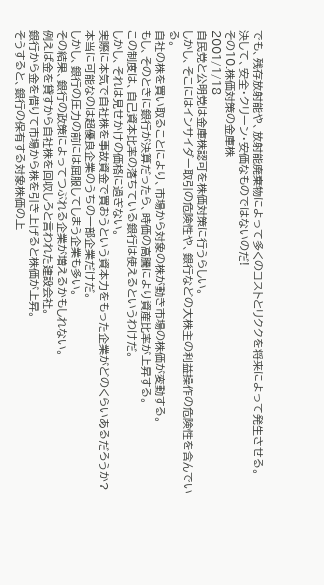でも、残存放射能や、放射能廃棄物によって多くのコストとリククを将来によって発生させる。
決して、安全・クリーン・安価なものではないのだ!
その10.株価対策の金庫株
2001/1/18
自民党と公明党は金庫株認可を株価対策に行うらしい。
しかし、そこにはインサイダー取引の危険性や、銀行などの大株主の利益操作の危険性を含んでいる。
自社の株を買い取ることにより、市場から対象の株が動き市場の株価が変動する。
もし、そのときに銀行が決算だったら、時価の高騰により資産比率が上昇する。
この制度は、自己資本比率の落ちている銀行は使えるというわけだ。
しかし、それは見せかけの価格に過ぎない。
実際に本気で自社株を事故資金で買おうという資本力をもった企業がどのくらいあるだろうか?
本当に可能なのは超優良企業のうちの一部企業だけだ。
しかし、銀行の圧力の前には屈服してしまう企業も多い。
その結果、銀行の政策によってつぶれる企業が増えるかもしれない。
例えば金を貸すから自社株を回収しろと言われた建設会社。
銀行から金を借りて市場から株を引き上げると株価が上昇。
そうすると、銀行の保有する対象株価の上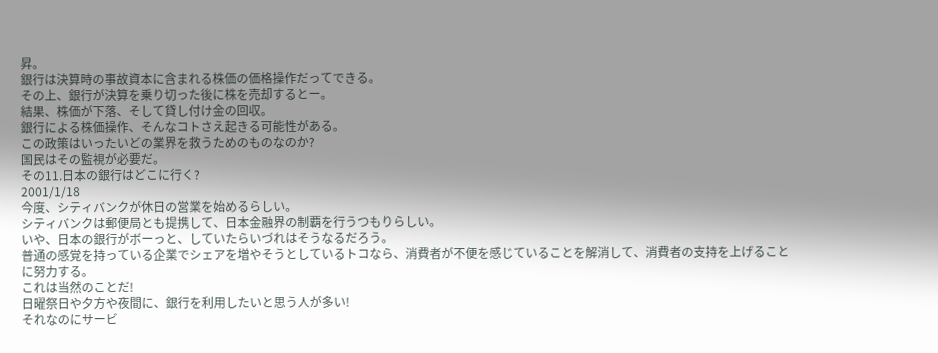昇。
銀行は決算時の事故資本に含まれる株価の価格操作だってできる。
その上、銀行が決算を乗り切った後に株を売却するとー。
結果、株価が下落、そして貸し付け金の回収。
銀行による株価操作、そんなコトさえ起きる可能性がある。
この政策はいったいどの業界を救うためのものなのか?
国民はその監視が必要だ。
その11.日本の銀行はどこに行く?
2001/1/18
今度、シティバンクが休日の営業を始めるらしい。
シティバンクは郵便局とも提携して、日本金融界の制覇を行うつもりらしい。
いや、日本の銀行がボーっと、していたらいづれはそうなるだろう。
普通の感覚を持っている企業でシェアを増やそうとしているトコなら、消費者が不便を感じていることを解消して、消費者の支持を上げることに努力する。
これは当然のことだ!
日曜祭日や夕方や夜間に、銀行を利用したいと思う人が多い!
それなのにサービ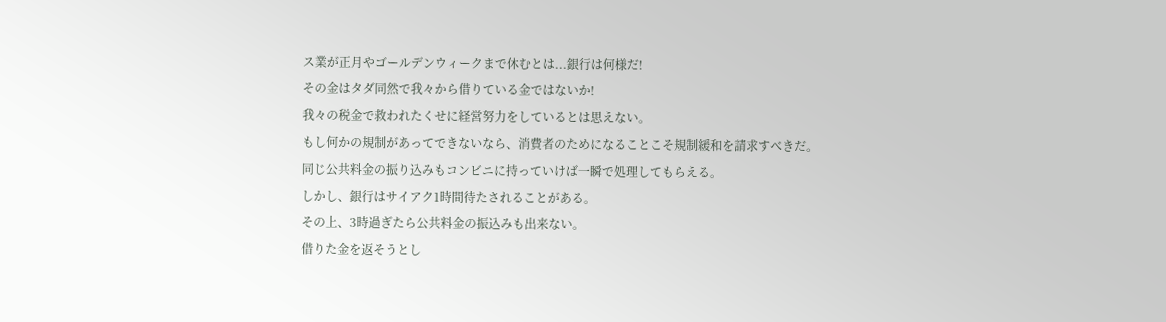ス業が正月やゴールデンウィークまで休むとは...銀行は何様だ!
その金はタダ同然で我々から借りている金ではないか!
我々の税金で救われたくせに経営努力をしているとは思えない。
もし何かの規制があってできないなら、消費者のためになることこそ規制緩和を請求すべきだ。
同じ公共料金の振り込みもコンビニに持っていけば一瞬で処理してもらえる。
しかし、銀行はサイアク1時間待たされることがある。
その上、3時過ぎたら公共料金の振込みも出来ない。
借りた金を返そうとし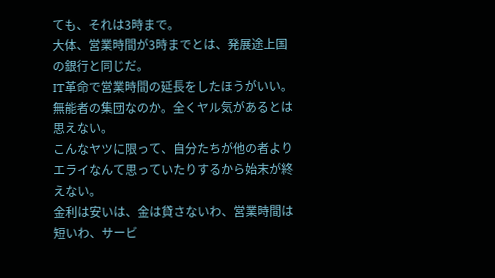ても、それは3時まで。
大体、営業時間が3時までとは、発展途上国の銀行と同じだ。
IT革命で営業時間の延長をしたほうがいい。
無能者の集団なのか。全くヤル気があるとは思えない。
こんなヤツに限って、自分たちが他の者よりエライなんて思っていたりするから始末が終えない。
金利は安いは、金は貸さないわ、営業時間は短いわ、サービ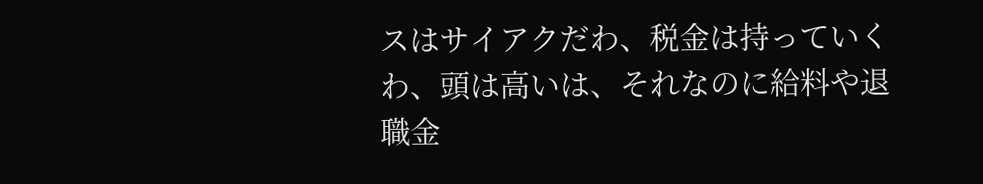スはサイアクだわ、税金は持っていくわ、頭は高いは、それなのに給料や退職金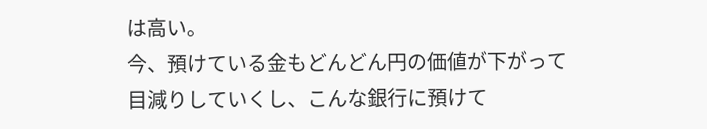は高い。
今、預けている金もどんどん円の価値が下がって目減りしていくし、こんな銀行に預けて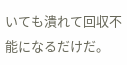いても潰れて回収不能になるだけだ。